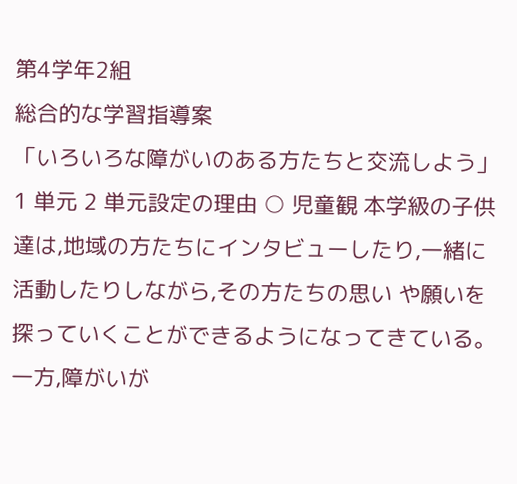第4学年2組
総合的な学習指導案
「いろいろな障がいのある方たちと交流しよう」 1 単元 2 単元設定の理由 ○ 児童観 本学級の子供達は,地域の方たちにインタビューしたり,一緒に活動したりしながら,その方たちの思い や願いを探っていくことができるようになってきている。一方,障がいが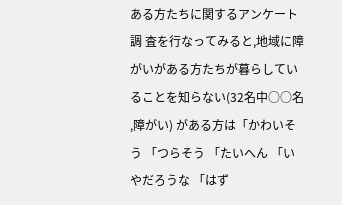ある方たちに関するアンケート調 査を行なってみると,地域に障がいがある方たちが暮らしていることを知らない(32名中○○名 ,障がい) がある方は「かわいそう 「つらそう 「たいへん 「いやだろうな 「はず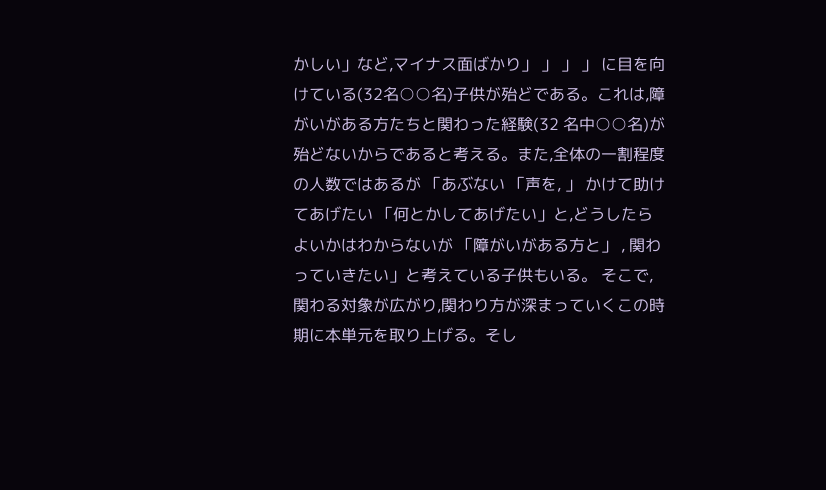かしい」など,マイナス面ばかり」 」 」 」 に目を向けている(32名○○名)子供が殆どである。これは,障がいがある方たちと関わった経験(32 名中○○名)が殆どないからであると考える。また,全体の一割程度の人数ではあるが 「あぶない 「声を, 」 かけて助けてあげたい 「何とかしてあげたい」と,どうしたらよいかはわからないが 「障がいがある方と」 , 関わっていきたい」と考えている子供もいる。 そこで,関わる対象が広がり,関わり方が深まっていくこの時期に本単元を取り上げる。そし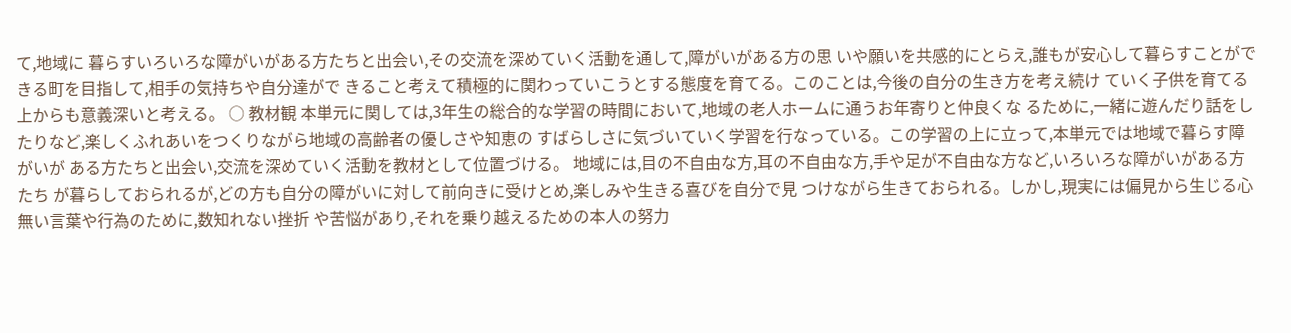て,地域に 暮らすいろいろな障がいがある方たちと出会い,その交流を深めていく活動を通して,障がいがある方の思 いや願いを共感的にとらえ,誰もが安心して暮らすことができる町を目指して,相手の気持ちや自分達がで きること考えて積極的に関わっていこうとする態度を育てる。このことは,今後の自分の生き方を考え続け ていく子供を育てる上からも意義深いと考える。 ○ 教材観 本単元に関しては,3年生の総合的な学習の時間において,地域の老人ホームに通うお年寄りと仲良くな るために,一緒に遊んだり話をしたりなど,楽しくふれあいをつくりながら地域の高齢者の優しさや知恵の すばらしさに気づいていく学習を行なっている。この学習の上に立って,本単元では地域で暮らす障がいが ある方たちと出会い,交流を深めていく活動を教材として位置づける。 地域には,目の不自由な方,耳の不自由な方,手や足が不自由な方など,いろいろな障がいがある方たち が暮らしておられるが,どの方も自分の障がいに対して前向きに受けとめ,楽しみや生きる喜びを自分で見 つけながら生きておられる。しかし,現実には偏見から生じる心無い言葉や行為のために,数知れない挫折 や苦悩があり,それを乗り越えるための本人の努力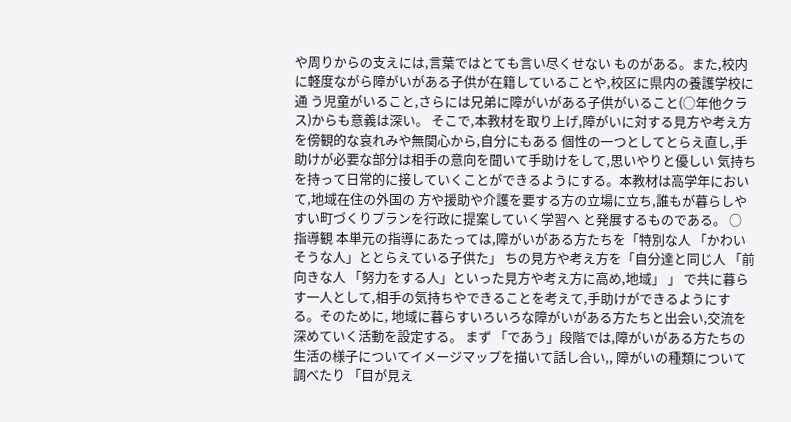や周りからの支えには,言葉ではとても言い尽くせない ものがある。また,校内に軽度ながら障がいがある子供が在籍していることや,校区に県内の養護学校に通 う児童がいること,さらには兄弟に障がいがある子供がいること(○年他クラス)からも意義は深い。 そこで,本教材を取り上げ,障がいに対する見方や考え方を傍観的な哀れみや無関心から,自分にもある 個性の一つとしてとらえ直し,手助けが必要な部分は相手の意向を聞いて手助けをして,思いやりと優しい 気持ちを持って日常的に接していくことができるようにする。本教材は高学年において,地域在住の外国の 方や援助や介護を要する方の立場に立ち,誰もが暮らしやすい町づくりプランを行政に提案していく学習へ と発展するものである。 ○ 指導観 本単元の指導にあたっては,障がいがある方たちを「特別な人 「かわいそうな人」ととらえている子供た」 ちの見方や考え方を「自分達と同じ人 「前向きな人 「努力をする人」といった見方や考え方に高め,地域」 」 で共に暮らす一人として,相手の気持ちやできることを考えて,手助けができるようにする。そのために, 地域に暮らすいろいろな障がいがある方たちと出会い,交流を深めていく活動を設定する。 まず 「であう」段階では,障がいがある方たちの生活の様子についてイメージマップを描いて話し合い,, 障がいの種類について調べたり 「目が見え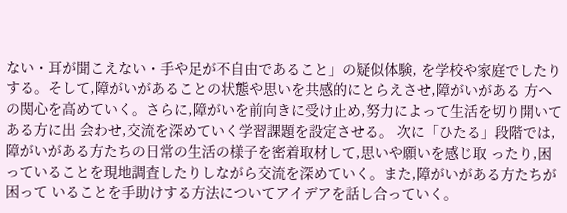ない・耳が聞こえない・手や足が不自由であること」の疑似体験, を学校や家庭でしたりする。そして,障がいがあることの状態や思いを共感的にとらえさせ,障がいがある 方への関心を高めていく。さらに,障がいを前向きに受け止め,努力によって生活を切り開いてある方に出 会わせ,交流を深めていく学習課題を設定させる。 次に「ひたる」段階では,障がいがある方たちの日常の生活の様子を密着取材して,思いや願いを感じ取 ったり,困っていることを現地調査したりしながら交流を深めていく。また,障がいがある方たちが困って いることを手助けする方法についてアイデアを話し合っていく。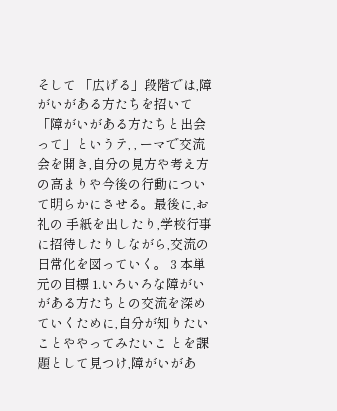そして 「広げる」段階では,障がいがある方たちを招いて 「障がいがある方たちと出会って」というテ, , ーマで交流会を開き,自分の見方や考え方の高まりや今後の行動について明らかにさせる。最後に,お礼の 手紙を出したり,学校行事に招待したりしながら,交流の日常化を図っていく。 3 本単元の目標 1.いろいろな障がいがある方たちとの交流を深めていくために,自分が知りたいことややってみたいこ とを課題として見つけ,障がいがあ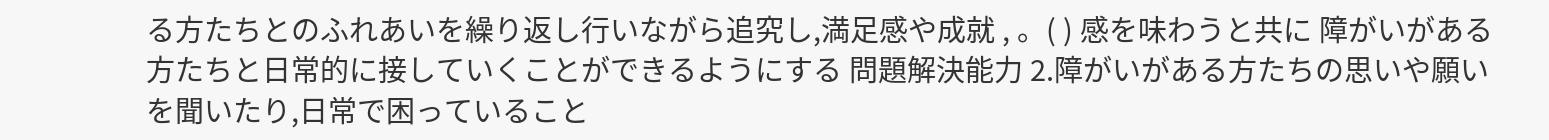る方たちとのふれあいを繰り返し行いながら追究し,満足感や成就 , 。( ) 感を味わうと共に 障がいがある方たちと日常的に接していくことができるようにする 問題解決能力 2.障がいがある方たちの思いや願いを聞いたり,日常で困っていること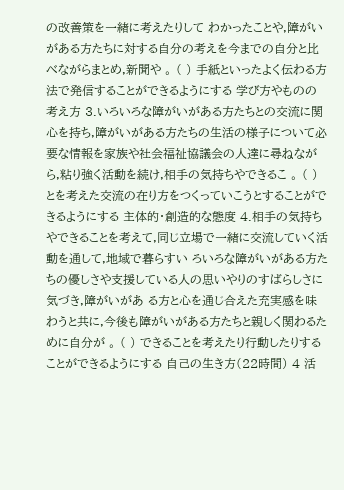の改善策を一緒に考えたりして わかったことや,障がいがある方たちに対する自分の考えを今までの自分と比べながらまとめ,新聞や 。 ( ) 手紙といったよく伝わる方法で発信することができるようにする 学び方やものの考え方 3.いろいろな障がいがある方たちとの交流に関心を持ち,障がいがある方たちの生活の様子について必 要な情報を家族や社会福祉協議会の人達に尋ねながら,粘り強く活動を続け,相手の気持ちやできるこ 。 ( ) とを考えた交流の在り方をつくっていこうとすることができるようにする 主体的・創造的な態度 4.相手の気持ちやできることを考えて,同じ立場で一緒に交流していく活動を通して,地域で暮らすい ろいろな障がいがある方たちの優しさや支援している人の思いやりのすばらしさに気づき,障がいがあ る方と心を通じ合えた充実感を味わうと共に,今後も障がいがある方たちと親しく関わるために自分が 。 ( ) できることを考えたり行動したりすることができるようにする 自己の生き方(22時間) 4 活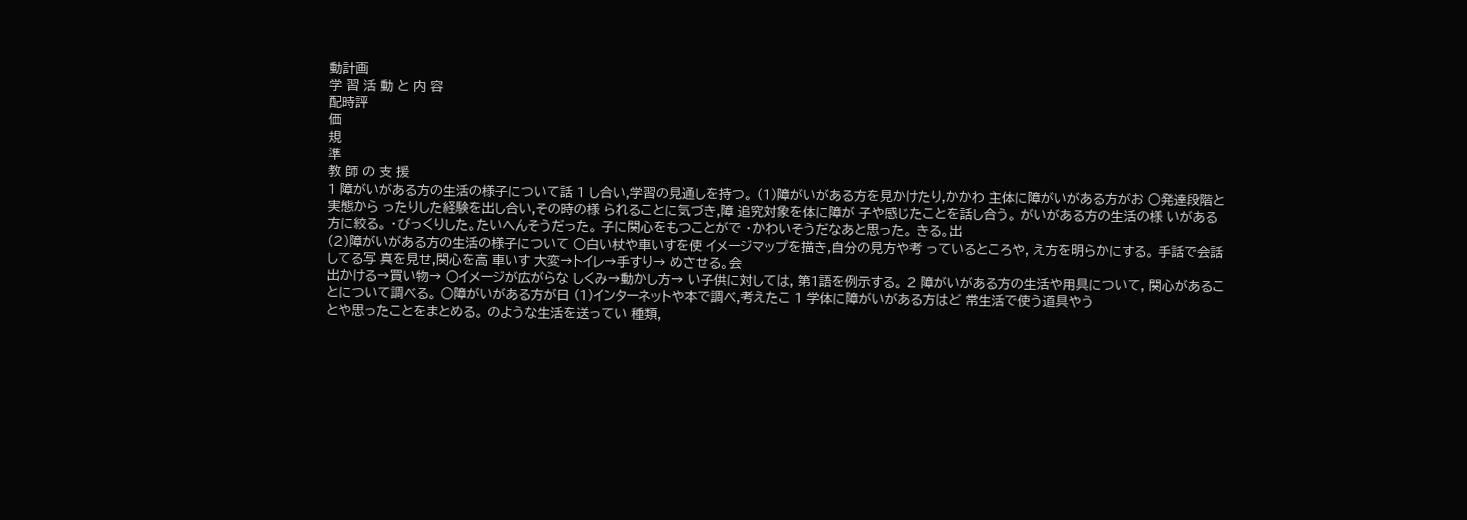動計画
学 習 活 動 と 内 容
配時評
価
規
準
教 師 の 支 援
1 障がいがある方の生活の様子について話 1 し合い,学習の見通しを持つ。 (1)障がいがある方を見かけたり,かかわ 主体に障がいがある方がお ○発達段階と実態から ったりした経験を出し合い,その時の様 られることに気づき,障 追究対象を体に障が 子や感じたことを話し合う。 がいがある方の生活の様 いがある方に絞る。 ・びっくりした。たいへんそうだった。 子に関心をもつことがで ・かわいそうだなあと思った。 きる。出
(2)障がいがある方の生活の様子について ○白い杖や車いすを使 イメージマップを描き,自分の見方や考 っているところや, え方を明らかにする。 手話で会話してる写 真を見せ,関心を高 車いす 大変→トイレ→手すり→ めさせる。会
出かける→買い物→ ○イメージが広がらな しくみ→動かし方→ い子供に対しては, 第1語を例示する。 2 障がいがある方の生活や用具について, 関心があることについて調べる。 ○障がいがある方が日 (1)インターネットや本で調べ,考えたこ 1 学体に障がいがある方はど 常生活で使う道具やう
とや思ったことをまとめる。 のような生活を送ってい 種類,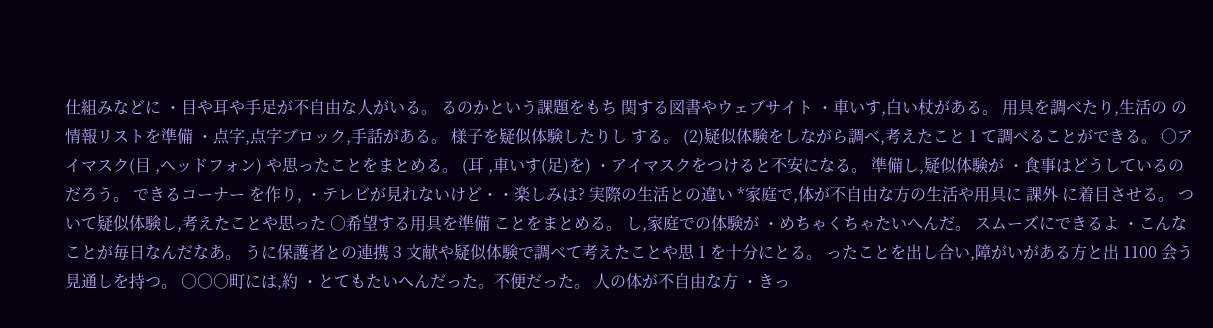仕組みなどに ・目や耳や手足が不自由な人がいる。 るのかという課題をもち 関する図書やウェブサイト ・車いす,白い杖がある。 用具を調べたり,生活の の情報リストを準備 ・点字,点字ブロック,手話がある。 様子を疑似体験したりし する。 (2)疑似体験をしながら調べ,考えたこと 1 て調べることができる。 ○アイマスク(目 ,ヘッドフォン) や思ったことをまとめる。 (耳 ,車いす(足)を) ・アイマスクをつけると不安になる。 準備し,疑似体験が ・食事はどうしているのだろう。 できるコーナー を作り, ・テレビが見れないけど・・楽しみは? 実際の生活との違い *家庭で,体が不自由な方の生活や用具に 課外 に着目させる。 ついて疑似体験し,考えたことや思った ○希望する用具を準備 ことをまとめる。 し,家庭での体験が ・めちゃくちゃたいへんだ。 スムーズにできるよ ・こんなことが毎日なんだなあ。 うに保護者との連携 3 文献や疑似体験で調べて考えたことや思 1 を十分にとる。 ったことを出し合い,障がいがある方と出 1100 会う見通しを持つ。 ○○○町には,約 ・とてもたいへんだった。不便だった。 人の体が不自由な方 ・きっ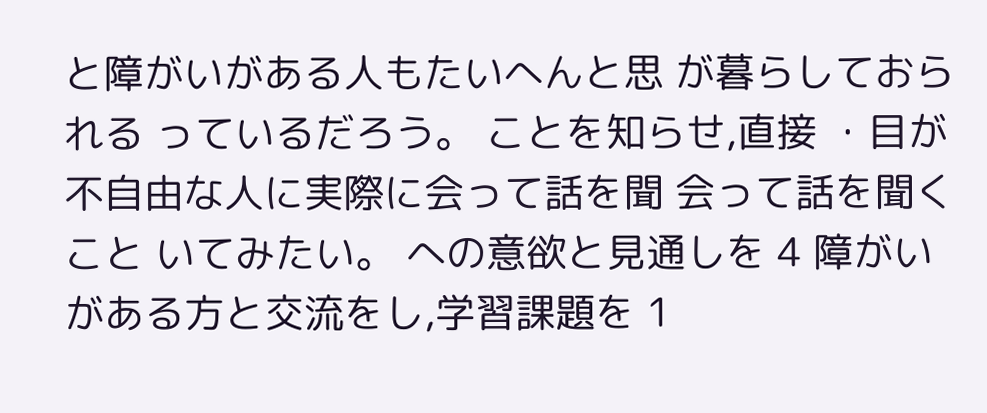と障がいがある人もたいへんと思 が暮らしておられる っているだろう。 ことを知らせ,直接 ・目が不自由な人に実際に会って話を聞 会って話を聞くこと いてみたい。 への意欲と見通しを 4 障がいがある方と交流をし,学習課題を 1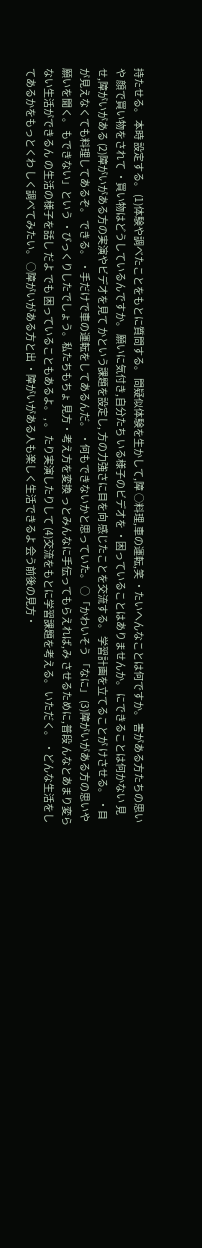持たせる。 本時 設定する。 (1)体験や調べたことをもとに質問する。 問疑似体験を生かして,障 ○料理,車の運転,笑 ・たいへんなことは何ですか。 害がある方たちの思いや 顔で買い物をされて ・買い物はどうしているんですか。 願いに気付き,自分たち いる様子のビデオを ・困っていることはありませんか。 にできることは何かない 見せ,障がいがある (2)障がいがある方の実演やビデオを見て かという課題を設定し, 方の力強さに目を向 感じたことを交流する。 学習計画を立てることが けさせる。 ・目が見えなくても料理してあるぞ。 できる。 ・手だけで車の運転をしてあるんだ。 ・何もできないかと思っていた。 ○「かわいそう 「なに」 (3)障がいがある方の思いや願いを聞く。 もできない」という ・びっくりしたでしょう。私たちもちょ 見方・考え方を変換 っとみんなに手伝ってもらえれば,み させるために,普段 んなとあまり変らない生活ができるん の生活の様子を話し だよ でも 困っていることもあるよ。 , 。 たり実演したりして (4)交流をもとに学習課題を考える。 いただく。 ・どんな生活をしてあるかをもっとくわ しく調べてみたい。 ○障がいがある方と出 ・障がいがある人も楽しく生活できるよ 会う前後の見方・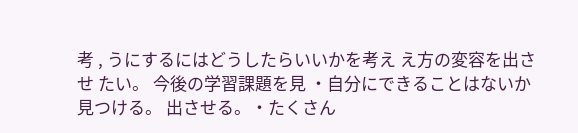考 , うにするにはどうしたらいいかを考え え方の変容を出させ たい。 今後の学習課題を見 ・自分にできることはないか見つける。 出させる。・たくさん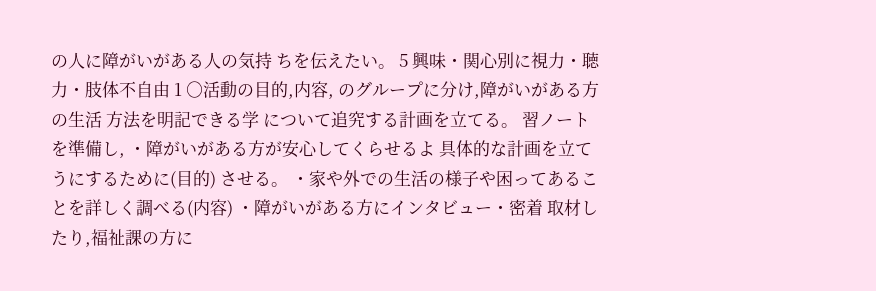の人に障がいがある人の気持 ちを伝えたい。 5 興味・関心別に視力・聴力・肢体不自由 1 ○活動の目的,内容, のグループに分け,障がいがある方の生活 方法を明記できる学 について追究する計画を立てる。 習ノートを準備し, ・障がいがある方が安心してくらせるよ 具体的な計画を立て うにするために(目的) させる。 ・家や外での生活の様子や困ってあるこ とを詳しく調べる(内容) ・障がいがある方にインタビュー・密着 取材したり,福祉課の方に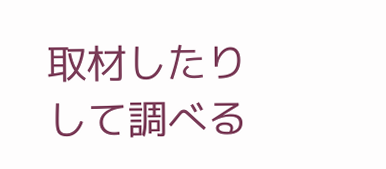取材したり して調べる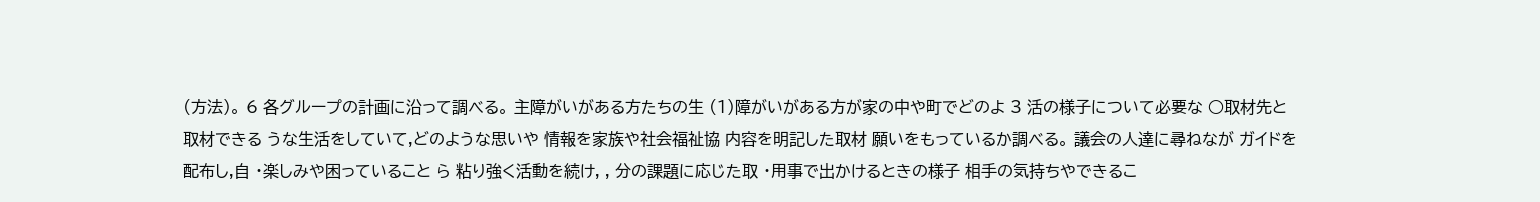(方法)。 6 各グループの計画に沿って調べる。 主障がいがある方たちの生 (1)障がいがある方が家の中や町でどのよ 3 活の様子について必要な ○取材先と取材できる うな生活をしていて,どのような思いや 情報を家族や社会福祉協 内容を明記した取材 願いをもっているか調べる。 議会の人達に尋ねなが ガイドを配布し,自 ・楽しみや困っていること ら 粘り強く活動を続け, , 分の課題に応じた取 ・用事で出かけるときの様子 相手の気持ちやできるこ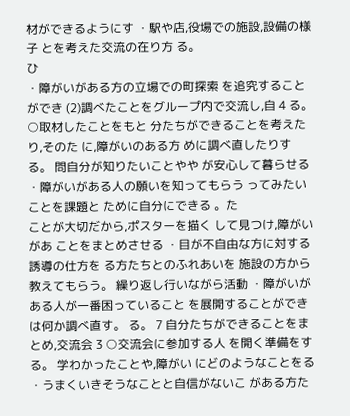材ができるようにす ・駅や店,役場での施設,設備の様子 とを考えた交流の在り方 る。
ひ
・障がいがある方の立場での町探索 を追究することができ (2)調べたことをグループ内で交流し,自 4 る。 ○取材したことをもと 分たちができることを考えたり,そのた に,障がいのある方 めに調べ直したりする。 問自分が知りたいことやや が安心して暮らせる ・障がいがある人の願いを知ってもらう ってみたいことを課題と ために自分にできる 。た
ことが大切だから,ポスターを描く して見つけ,障がいがあ ことをまとめさせる ・目が不自由な方に対する誘導の仕方を る方たちとのふれあいを 施設の方から教えてもらう。 繰り返し行いながら活動 ・障がいがある人が一番困っていること を展開することができ は何か調べ直す。 る。 7 自分たちができることをまとめ,交流会 3 ○交流会に参加する人 を開く準備をする。 学わかったことや,障がい にどのようなことをる
・うまくいきそうなことと自信がないこ がある方た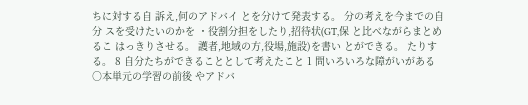ちに対する自 訴え,何のアドバイ とを分けて発表する。 分の考えを今までの自分 スを受けたいのかを ・役割分担をしたり,招待状(GT,保 と比べながらまとめるこ はっきりさせる。 護者,地域の方,役場,施設)を書い とができる。 たりする。 8 自分たちができることとして考えたこと 1 問いろいろな障がいがある ○本単元の学習の前後 やアドバ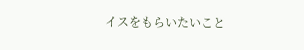イスをもらいたいこと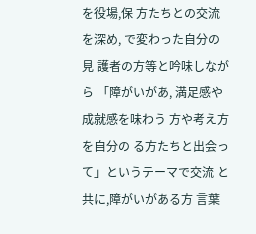を役場,保 方たちとの交流を深め, で変わった自分の見 護者の方等と吟味しながら 「障がいがあ, 満足感や成就感を味わう 方や考え方を自分の る方たちと出会って」というテーマで交流 と共に,障がいがある方 言葉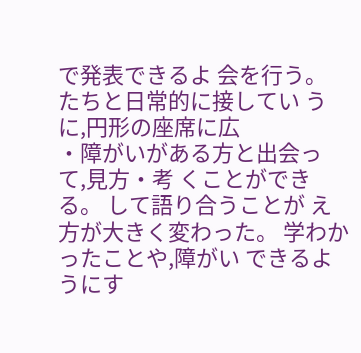で発表できるよ 会を行う。 たちと日常的に接してい うに,円形の座席に広
・障がいがある方と出会って,見方・考 くことができる。 して語り合うことが え方が大きく変わった。 学わかったことや,障がい できるようにす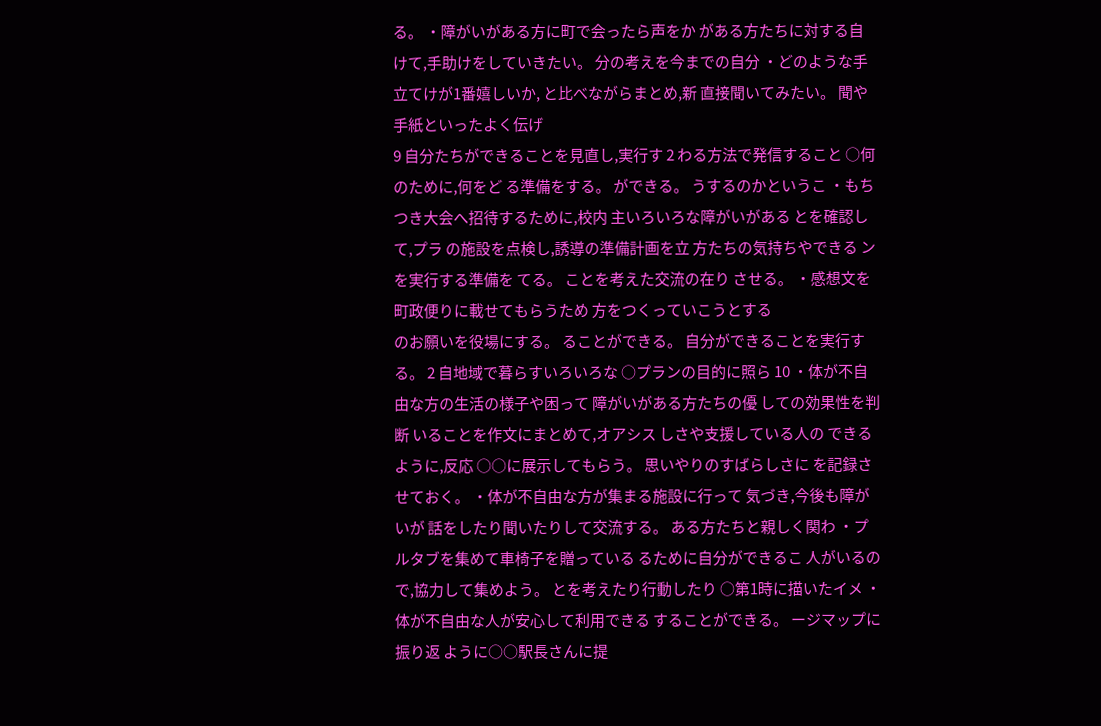る。 ・障がいがある方に町で会ったら声をか がある方たちに対する自 けて,手助けをしていきたい。 分の考えを今までの自分 ・どのような手立てけが1番嬉しいか, と比べながらまとめ,新 直接聞いてみたい。 聞や手紙といったよく伝げ
9 自分たちができることを見直し,実行す 2 わる方法で発信すること ○何のために,何をど る準備をする。 ができる。 うするのかというこ ・もちつき大会へ招待するために,校内 主いろいろな障がいがある とを確認して,プラ の施設を点検し,誘導の準備計画を立 方たちの気持ちやできる ンを実行する準備を てる。 ことを考えた交流の在り させる。 ・感想文を町政便りに載せてもらうため 方をつくっていこうとする
のお願いを役場にする。 ることができる。 自分ができることを実行する。 2 自地域で暮らすいろいろな ○プランの目的に照ら 10 ・体が不自由な方の生活の様子や困って 障がいがある方たちの優 しての効果性を判断 いることを作文にまとめて,オアシス しさや支援している人の できるように,反応 ○○に展示してもらう。 思いやりのすばらしさに を記録させておく。 ・体が不自由な方が集まる施設に行って 気づき,今後も障がいが 話をしたり聞いたりして交流する。 ある方たちと親しく関わ ・プルタブを集めて車椅子を贈っている るために自分ができるこ 人がいるので,協力して集めよう。 とを考えたり行動したり ○第1時に描いたイメ ・体が不自由な人が安心して利用できる することができる。 ージマップに振り返 ように○○駅長さんに提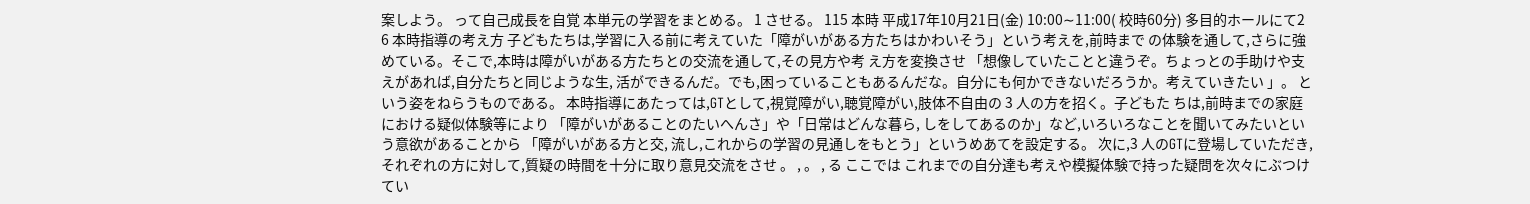案しよう。 って自己成長を自覚 本単元の学習をまとめる。 1 させる。 115 本時 平成17年10月21日(金) 10:00∼11:00( 校時60分) 多目的ホールにて2 6 本時指導の考え方 子どもたちは,学習に入る前に考えていた「障がいがある方たちはかわいそう」という考えを,前時まで の体験を通して,さらに強めている。そこで,本時は障がいがある方たちとの交流を通して,その見方や考 え方を変換させ 「想像していたことと違うぞ。ちょっとの手助けや支えがあれば,自分たちと同じような生, 活ができるんだ。でも,困っていることもあるんだな。自分にも何かできないだろうか。考えていきたい 」。 という姿をねらうものである。 本時指導にあたっては,GTとして,視覚障がい,聴覚障がい,肢体不自由の 3 人の方を招く。子どもた ちは,前時までの家庭における疑似体験等により 「障がいがあることのたいへんさ」や「日常はどんな暮ら, しをしてあるのか」など,いろいろなことを聞いてみたいという意欲があることから 「障がいがある方と交, 流し,これからの学習の見通しをもとう」というめあてを設定する。 次に,3 人のGTに登場していただき,それぞれの方に対して,質疑の時間を十分に取り意見交流をさせ 。 , 。 , る ここでは これまでの自分達も考えや模擬体験で持った疑問を次々にぶつけてい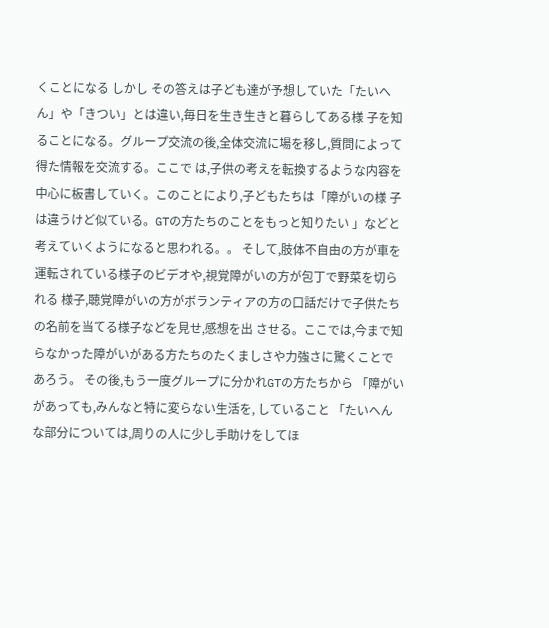くことになる しかし その答えは子ども達が予想していた「たいへん」や「きつい」とは違い,毎日を生き生きと暮らしてある様 子を知ることになる。グループ交流の後,全体交流に場を移し,質問によって得た情報を交流する。ここで は,子供の考えを転換するような内容を中心に板書していく。このことにより,子どもたちは「障がいの様 子は違うけど似ている。GTの方たちのことをもっと知りたい 」などと考えていくようになると思われる。。 そして,肢体不自由の方が車を運転されている様子のビデオや,視覚障がいの方が包丁で野菜を切られる 様子,聴覚障がいの方がボランティアの方の口話だけで子供たちの名前を当てる様子などを見せ,感想を出 させる。ここでは,今まで知らなかった障がいがある方たちのたくましさや力強さに驚くことであろう。 その後,もう一度グループに分かれGTの方たちから 「障がいがあっても,みんなと特に変らない生活を, していること 「たいへんな部分については,周りの人に少し手助けをしてほ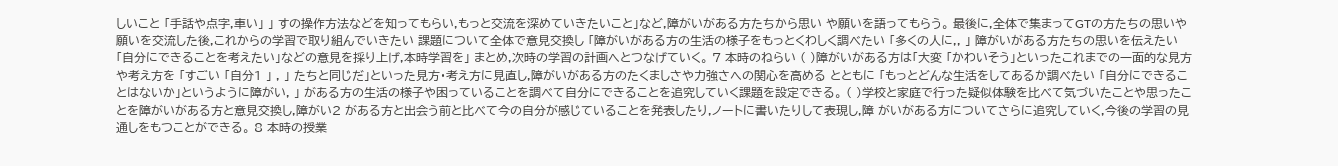しいこと 「手話や点字,車い」 」 すの操作方法などを知ってもらい,もっと交流を深めていきたいこと」など,障がいがある方たちから思い や願いを語ってもらう。 最後に,全体で集まってGTの方たちの思いや願いを交流した後,これからの学習で取り組んでいきたい 課題について全体で意見交換し 「障がいがある方の生活の様子をもっとくわしく調べたい 「多くの人に,, 」 障がいがある方たちの思いを伝えたい 「自分にできることを考えたい」などの意見を採り上げ,本時学習を」 まとめ,次時の学習の計画へとつなげていく。 7 本時のねらい ( )障がいがある方は「大変 「かわいそう」といったこれまでの一面的な見方や考え方を 「すごい 「自分1 」 , 」 たちと同じだ」といった見方・考え方に見直し,障がいがある方のたくましさや力強さへの関心を高める とともに 「もっとどんな生活をしてあるか調べたい 「自分にできることはないか」というように障がい, 」 がある方の生活の様子や困っていることを調べて自分にできることを追究していく課題を設定できる。 ( )学校と家庭で行った疑似体験を比べて気づいたことや思ったことを障がいがある方と意見交換し,障がい2 がある方と出会う前と比べて今の自分が感じていることを発表したり,ノートに書いたりして表現し,障 がいがある方についてさらに追究していく,今後の学習の見通しをもつことができる。 8 本時の授業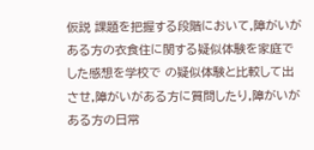仮説 課題を把握する段階において,障がいがある方の衣食住に関する疑似体験を家庭でした感想を学校で の疑似体験と比較して出させ,障がいがある方に質問したり,障がいがある方の日常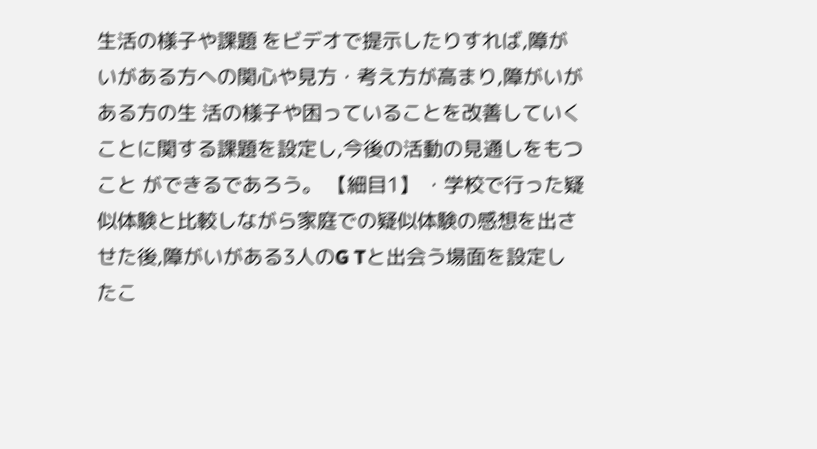生活の様子や課題 をビデオで提示したりすれば,障がいがある方への関心や見方・考え方が高まり,障がいがある方の生 活の様子や困っていることを改善していくことに関する課題を設定し,今後の活動の見通しをもつこと ができるであろう。 【細目1】 ・学校で行った疑似体験と比較しながら家庭での疑似体験の感想を出させた後,障がいがある3人のG Tと出会う場面を設定したこ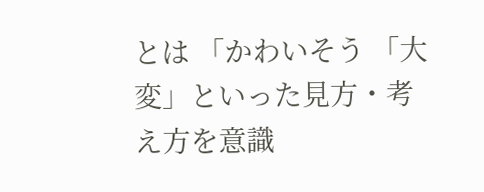とは 「かわいそう 「大変」といった見方・考え方を意識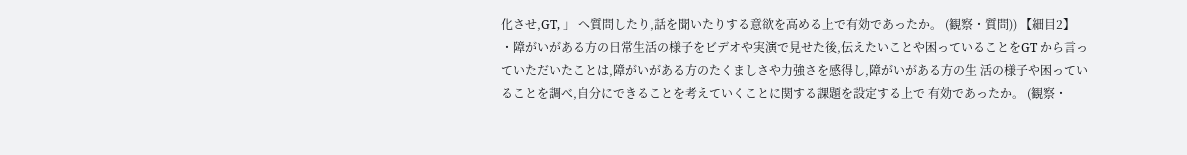化させ,GT, 」 へ質問したり,話を聞いたりする意欲を高める上で有効であったか。 (観察・質問)) 【細目2】 ・障がいがある方の日常生活の様子をビデオや実演で見せた後,伝えたいことや困っていることをGT から言っていただいたことは,障がいがある方のたくましさや力強さを感得し,障がいがある方の生 活の様子や困っていることを調べ,自分にできることを考えていくことに関する課題を設定する上で 有効であったか。 (観察・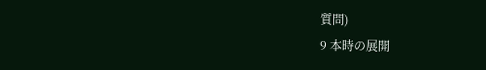質問)
9 本時の展開